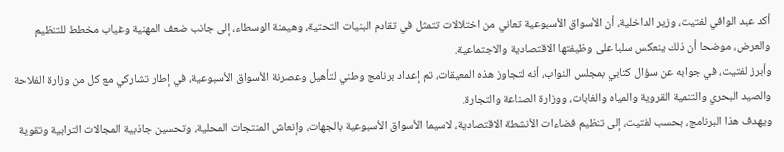أكد عبد الوافي لفتيت، وزير الداخلية، أن الأسواق الأسبوعية تعاني من اختلالات تتمثل في تقادم البنيات التحتية، وهيمنة الوسطاء، إلى جانب ضعف المهنية وغياب مخطط للتنظيم والعرض، موضحا أن ذلك ينعكس سلبا على وظيفتها الاقتصادية والاجتماعية.
وأبرز لفتيت، في جوابه عن سؤال كتابي بمجلس النواب، أنه لتجاوز هذه المعيقات، تم إعداد برنامج وطني لتأهيل وعصرنة الأسواق الأسبوعية، في إطار تشاركي مع كل من وزارة الفلاحة والصيد البحري والتنمية القروية والمياه والغابات، ووزارة الصناعة والتجارة.
ويهدف هذا البرنامج، بحسب لفتيت، إلى تنظيم فضاءات الأنشطة الاقتصادية، لاسيما الأسواق الأسبوعية بالجهات، وإنعاش المنتجات المحلية، وتحسين جاذبية المجالات الترابية وتقوية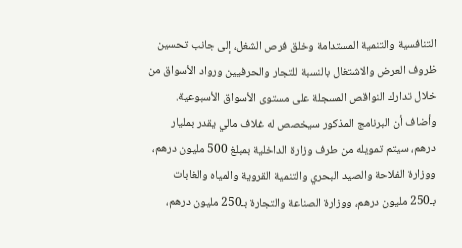التنافسية والتنمية المستدامة وخلق فرص الشغل، إلى جانب تحسين ظروف العرض والاشتغال بالنسبة للتجار والحرفيين ورواد الأسواق من خلال تدارك النواقص المسجلة على مستوى الأسواق الأسبوعية.
وأضاف أن البرنامج المذكور سيخصص له غلاف مالي يقدر بمليار درهم، سيتم تمويله من طرف وزارة الداخلية بمبلغ 500 مليون درهم، ووزارة الفلاحة والصيد البحري والتنمية القروية والمياه والغابات بـ250 مليون درهم، ووزارة الصناعة والتجارة بـ250 مليون درهم،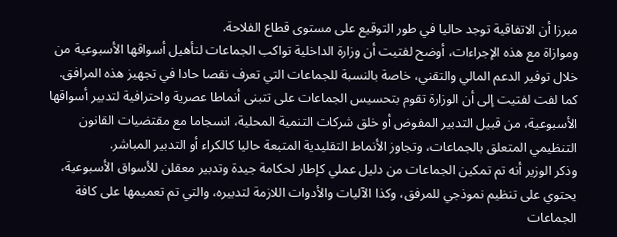مبرزا أن الاتفاقية توجد حاليا في طور التوقيع على مستوى قطاع الفلاحة.
وموازاة مع هذه الإجراءات، أوضح لفتيت أن وزارة الداخلية تواكب الجماعات لتأهيل أسواقها الأسبوعية من خلال توفير الدعم المالي والتقني، خاصة بالنسبة للجماعات التي تعرف نقصا حادا في تجهيز هذه المرافق.
كما لفت لفتيت إلى أن الوزارة تقوم بتحسيس الجماعات على تتبنى أنماطا عصرية واحترافية لتدبير أسواقها الأسبوعية، من قبيل التدبير المفوض أو خلق شركات التنمية المحلية، انسجاما مع مقتضيات القانون التنظيمي المتعلق بالجماعات، وتجاوز الأنماط التقليدية المتبعة حاليا كالكراء أو التدبير المباشر.
وذكر الوزير أنه تم تمكين الجماعات من دليل عملي كإطار لحكامة جيدة وتدبير معقلن للأسواق الأسبوعية، يحتوي على تنظيم نموذجي للمرفق، وكذا الآليات والأدوات اللازمة لتدبيره، والتي تم تعميمها على كافة الجماعات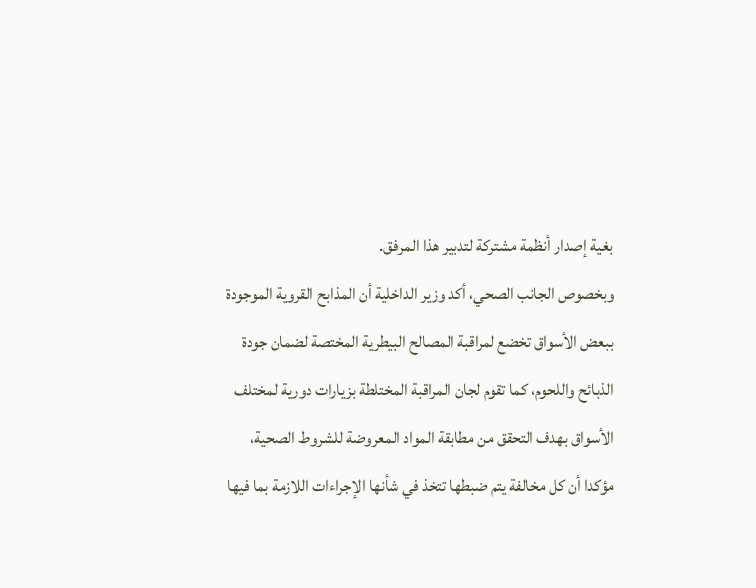بغية إصدار أنظمة مشتركة لتدبير هذا المرفق.
وبخصوص الجانب الصحي، أكد وزير الداخلية أن المذابح القروية الموجودة ببعض الأسواق تخضع لمراقبة المصالح البيطرية المختصة لضمان جودة الذبائح واللحوم، كما تقوم لجان المراقبة المختلطة بزيارات دورية لمختلف الأسواق بهدف التحقق من مطابقة المواد المعروضة للشروط الصحية، مؤكدا أن كل مخالفة يتم ضبطها تتخذ في شأنها الإجراءات اللازمة بما فيها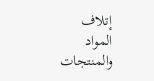إتلاف المواد والمنتجات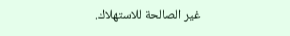غير الصالحة للاستهلاك.